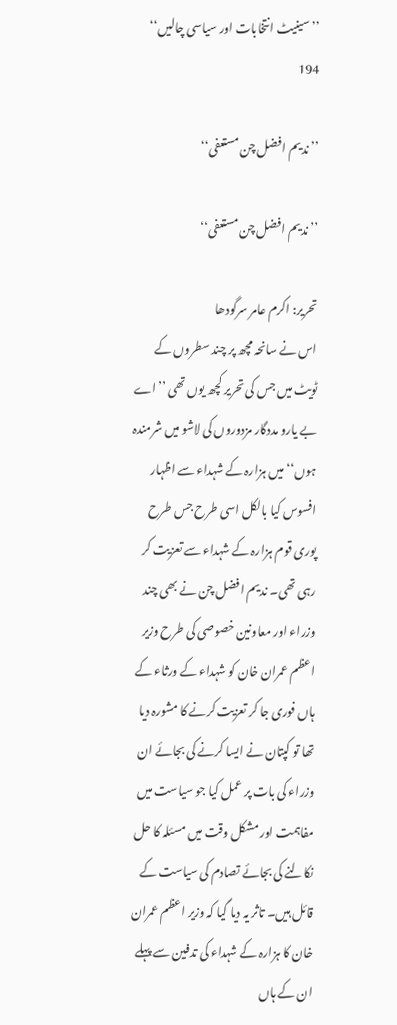’’سینیٹ انتخابات اور سیاسی چالیں‘‘ 194

’’ندیم افضل چن مستعفی‘‘

’’ندیم افضل چن مستعفی‘‘

تحریر: اکرم عامر سرگودھا
اس نے سانحہ مچھ پر چند سطروں کے ٹویٹ میں جس کی تحریر کچھ یوں تھی ’’اے بے یارو مددگار مزدوروں کی لاشو میں شرمندہ ہوں‘‘ میں ہزارہ کے شہداء سے اظہار افسوس کیا بالکل اسی طرح جس طرح پوری قوم ہزارہ کے شہداء سے تعزیت کر رہی تھی۔ ندیم افضل چن نے بھی چند وزراء اور معاونین خصوصی کی طرح وزیر اعظم عمران خان کو شہداء کے ورثاء کے ہاں فوری جا کر تعزیت کرنے کا مشورہ دیا تھا تو کپتان نے ایسا کرنے کی بجائے ان وزراء کی بات پر عمل کیا جو سیاست میں مفاہمت اور مشکل وقت میں مسئلہ کا حل نکالنے کی بجائے تصادم کی سیاست کے قائل ہیں۔ تاثر یہ دیا گیا کہ وزیر اعظم عمران خان کا ہزارہ کے شہداء کی تدفین سے پہلے ان کے ہاں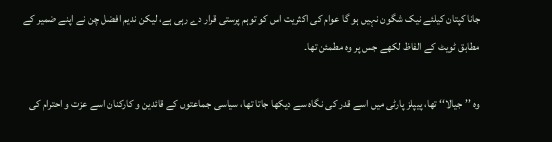جانا کپتان کیلئے نیک شگون نہیں ہو گا عوام کی اکثریت اس کو توہم پرستی قرار دے رہی ہے، لیکن ندیم افضل چن نے اپنے ضمیر کے مطابق ٹویٹ کے الفاظ لکھے جس پر وہ مطمئن تھا۔

وہ ’’جیالا‘‘ تھا، پیپلز پارٹی میں اسے قدر کی نگاہ سے دیکھا جاتا تھا، سیاسی جماعتوں کے قائدین و کارکنان اسے عزت و احترام کی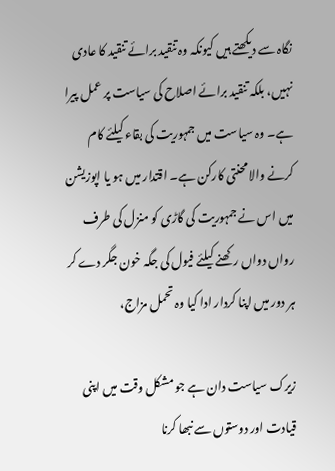نگاہ سے دیکھتے ہیں کیونکہ وہ تنقید برائے تنقید کا عادی نہیں، بلکہ تنقید برائے اصلاح کی سیاست پر عمل پیرا ہے۔ وہ سیاست میں جمہوریت کی بقاء کیلئے کام کرنے والا محنتی کارکن ہے۔ اقتدار میں ہو یا اپوزیشن میں اس نے جمہوریت کی گاڑی کو منزل کی طرف رواں دواں رکھنے کیلئے فیول کی جگہ خون جگر دے کر ہر دور میں اپنا کردار ادا کیا وہ تحمل مزاج،

زیرک سیاست دان ہے جو مشکل وقت میں اپنی قیادت اور دوستوں سے نبھا کرنا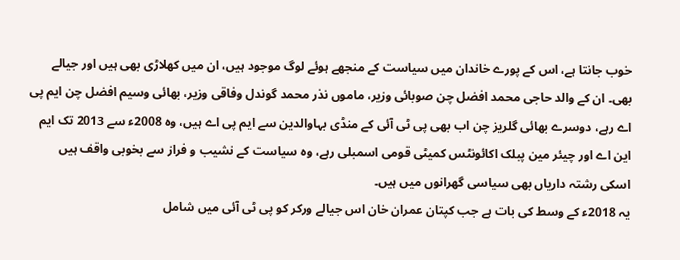خوب جانتا ہے، اس کے پورے خاندان میں سیاست کے منجھے ہوئے لوگ موجود ہیں، ان میں کھلاڑی بھی ہیں اور جیالے بھی۔ ان کے والد حاجی محمد افضل چن صوبائی وزیر، ماموں نذر محمد گوندل وفاقی وزیر، بھائی وسیم افضل چن ایم پی اے رہے، دوسرے بھائی گلریز چن اب بھی پی ٹی آئی کے منڈی بہاوالدین سے ایم پی اے ہیں، وہ 2008ء سے 2013 تک ایم این اے اور چیئر مین پبلک اکائونٹس کمیٹی قومی اسمبلی رہے، وہ سیاست کے نشیب و فراز سے بخوبی واقف ہیں اسکی رشتہ داریاں بھی سیاسی گھرانوں میں ہیں۔
یہ 2018ء کے وسط کی بات ہے جب کپتان عمران خان اس جیالے ورکر کو پی ٹی آئی میں شامل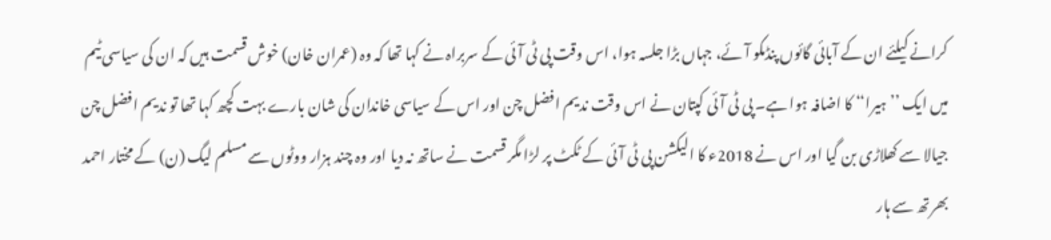کرانے کیلئے ان کے آبائی گائوں پنڈمکو آئے، جہاں بڑا جلسہ ہوا، اس وقت پی ٹی آئی کے سربراہ نے کہا تھا کہ وہ (عمران خان) خوش قسمت ہیں کہ ان کی سیاسی ٹیم میں ایک ’’ہیرا‘‘ کا اضافہ ہوا ہے۔ پی ٹی آئی کپتان نے اس وقت ندیم افضل چن اور اس کے سیاسی خاندان کی شان بارے بہت کچھ کہا تھا تو ندیم افضل چن جیالا سے کھلاڑی بن گیا اور اس نے 2018ء کا الیکشن پی ٹی آئی کے ٹکٹ پر لڑا مگر قسمت نے ساتھ نہ دیا اور وہ چند ہزار ووٹوں سے مسلم لیگ (ن) کے مختار احمد بھرتھ سے ہار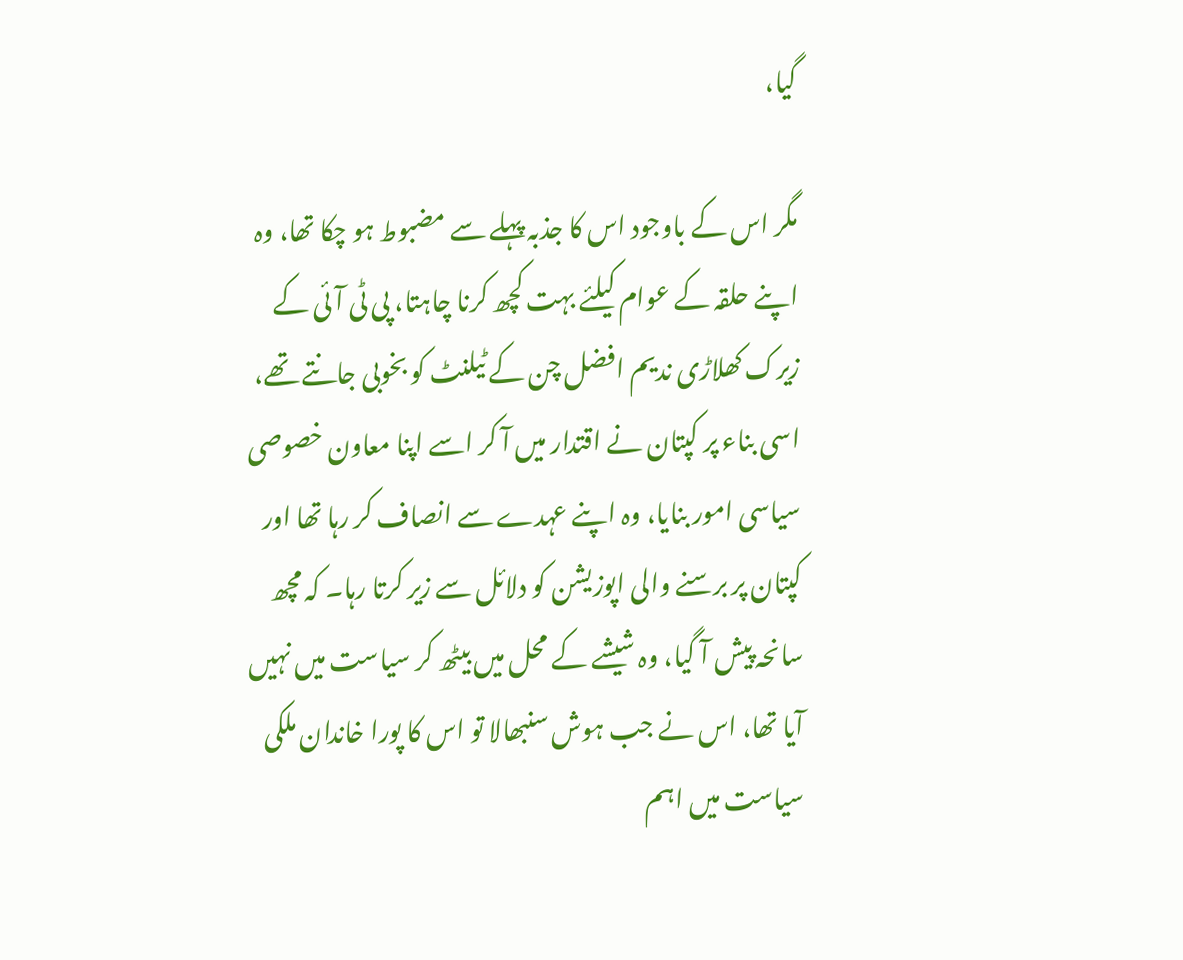گیا،

مگر اس کے باوجود اس کا جذبہ پہلے سے مضبوط ہو چکا تھا، وہ اپنے حلقہ کے عوام کیلئے بہت کچھ کرنا چاہتا، پی ٹی آئی کے زیرک کھلاڑی ندیم افضل چن کے ٹیلنٹ کو بخوبی جانتے تھے، اسی بناء پر کپتان نے اقتدار میں آ کر اسے اپنا معاون خصوصی سیاسی امور بنایا، وہ اپنے عہدے سے انصاف کر رہا تھا اور کپتان پر برسنے والی اپوزیشن کو دلائل سے زیر کرتا رہا۔ کہ مچھ سانحہ پیش آ گیا، وہ شیشے کے محل میں بیٹھ کر سیاست میں نہیں آیا تھا، اس نے جب ہوش سنبھالا تو اس کا پورا خاندان ملکی سیاست میں اہم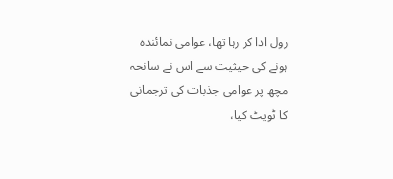رول ادا کر رہا تھا، عوامی نمائندہ ہونے کی حیثیت سے اس نے سانحہ مچھ پر عوامی جذبات کی ترجمانی کا ٹویٹ کیا،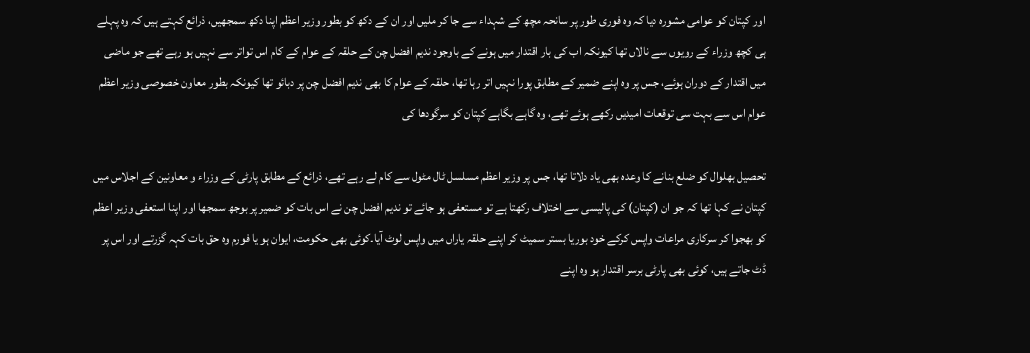اور کپتان کو عوامی مشورہ دیا کہ وہ فوری طور پر سانحہ مچھ کے شہداء سے جا کر ملیں اور ان کے دکھ کو بطور وزیر اعظم اپنا دکھ سمجھیں، ذرائع کہتے ہیں کہ وہ پہلے ہی کچھ وزراء کے رویوں سے نالاں تھا کیونکہ اب کی بار اقتدار میں ہونے کے باوجود ندیم افضل چن کے حلقہ کے عوام کے کام اس تواتر سے نہیں ہو رہے تھے جو ماضی میں اقتدار کے دوران ہوئے، جس پر وہ اپنے ضمیر کے مطابق پورا نہیں اتر رہا تھا، حلقہ کے عوام کا بھی ندیم افضل چن پر دبائو تھا کیونکہ بطور معاون خصوصی وزیر اعظم عوام اس سے بہت سی توقعات امیدیں رکھے ہوئے تھے، وہ گاہے بگاہے کپتان کو سرگودھا کی

تحصیل بھلوال کو ضلع بنانے کا وعدہ بھی یاد دلاتا تھا، جس پر وزیر اعظم مسلسل ٹال مٹول سے کام لے رہے تھے، ذرائع کے مطابق پارٹی کے وزراء و معاونین کے اجلاس میں کپتان نے کہا تھا کہ جو ان (کپتان) کی پالیسی سے اختلاف رکھتا ہے تو مستعفی ہو جائے تو ندیم افضل چن نے اس بات کو ضمیر پر بوجھ سمجھا اور اپنا استعفی وزیر اعظم کو بھجوا کر سرکاری مراعات واپس کرکے خود بوریا بستر سمیٹ کر اپنے حلقہ یاراں میں واپس لوٹ آیا۔کوئی بھی حکومت، ایوان ہو یا فورم وہ حق بات کہہ گزرتے اور اس پر ڈٹ جاتے ہیں، کوئی بھی پارٹی برسر اقتدار ہو وہ اپنے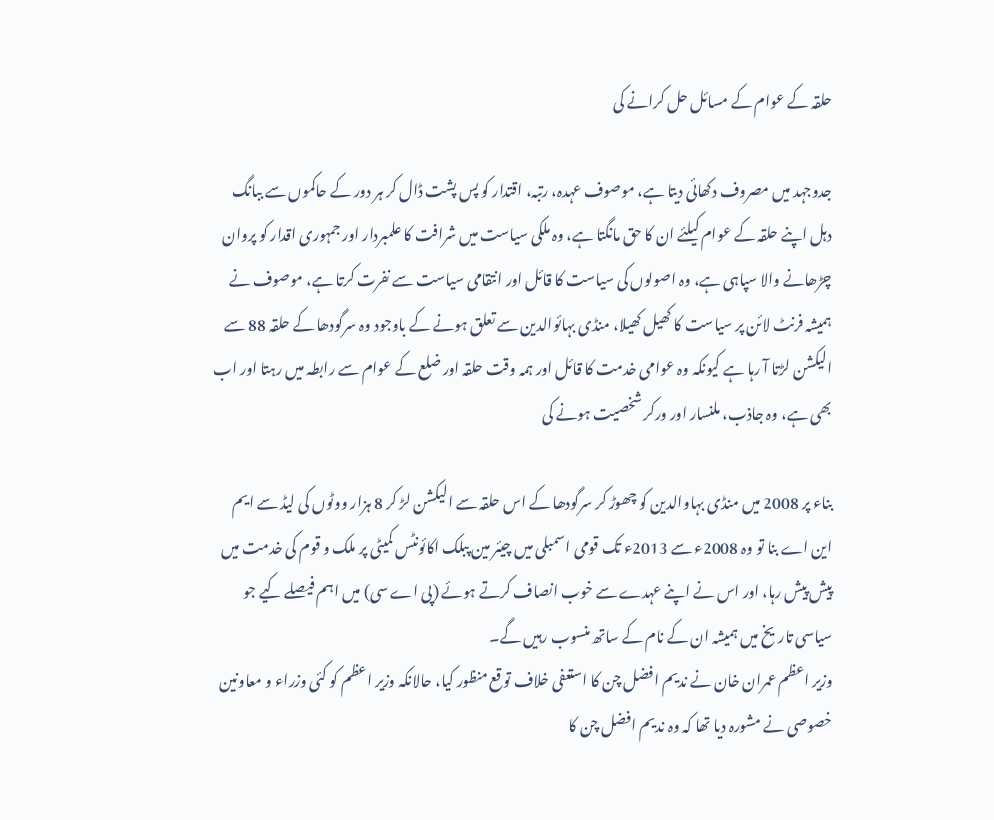حلقہ کے عوام کے مسائل حل کرانے کی

جدوجہد میں مصروف دکھائی دیتا ہے، موصوف عہدہ، رتبہ، اقتدار کو پس پشت ڈال کر ہر دور کے حاکموں سے ببانگ دہل اپنے حلقہ کے عوام کیلئے ان کا حق مانگتا ہے، وہ ملکی سیاست میں شرافت کا علمبردار اور جمہوری اقدار کو پروان چڑھانے والا سپاہی ہے، وہ اصولوں کی سیاست کا قائل اور انتقامی سیاست سے نفرت کرتا ہے، موصوف نے ہمیشہ فرنٹ لائن پر سیاست کا کھیل کھیلا، منڈی بہائوالدین سے تعلق ہونے کے باوجود وہ سرگودھا کے حلقہ 88 سے الیکشن لڑتا آ رہا ہے کیونکہ وہ عوامی خدمت کا قائل اور ہمہ وقت حلقہ اور ضلع کے عوام سے رابطہ میں رہتا اور اب بھی ہے، وہ جاذب، ملنسار اور ورکر شخصیت ہونے کی

بناء پر 2008 میں منڈی بہاوالدین کو چھوڑ کر سرگودھا کے اس حلقہ سے الیکشن لڑ کر 8 ہزار ووٹوں کی لیڈ سے ایم این اے بنا تو وہ 2008ء سے 2013ء تک قومی اسمبلی میں چیئر مین پبلک اکائونٹس کمیٹی پر ملک و قوم کی خدمت میں پیش پیش رہا، اور اس نے اپنے عہدے سے خوب انصاف کرتے ہوئے (پی اے سی) میں اہم فیصلے کیے جو سیاسی تاریخ میں ہمیشہ ان کے نام کے ساتھ منسوب رہیں گے۔
وزیر اعظم عمران خان نے ندیم افضل چن کا استعفی خلاف توقع منظور کیا، حالانکہ وزیر اعظم کو کئی وزراء و معاونین خصوصی نے مشورہ دیا تھا کہ وہ ندیم افضل چن کا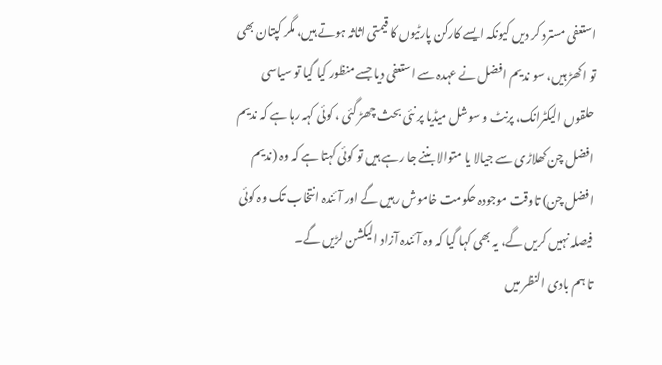استعفی مسترد کر دیں کیونکہ ایسے کارکن پارٹیوں کا قیمتی اثاثہ ہوتے ہیں، مگر کپتان بھی تو اکھڑ ہیں، سو ندیم افضل نے عہدہ سے استعفی دیا جسے منظور کیا گیا تو سیاسی حلقوں الیکٹرانک، پرنٹ و سوشل میڈیا پر نئی بحث چھڑ گئی ، کوئی کہہ رہا ہے کہ ندیم افضل چن کھلاڑی سے جیالا یا متوالا بننے جا رہے ہیں تو کوئی کہتا ہے کہ وہ (ندیم افضل چن) تاوقت موجودہ حکومت خاموش رہیں گے اور آئندہ انتخاب تک وہ کوئی فیصلہ نہیں کریں گے، یہ بھی کہا گیا کہ وہ آئندہ آزاد الیکشن لڑیں گے۔
تا ہم بادی النظر میں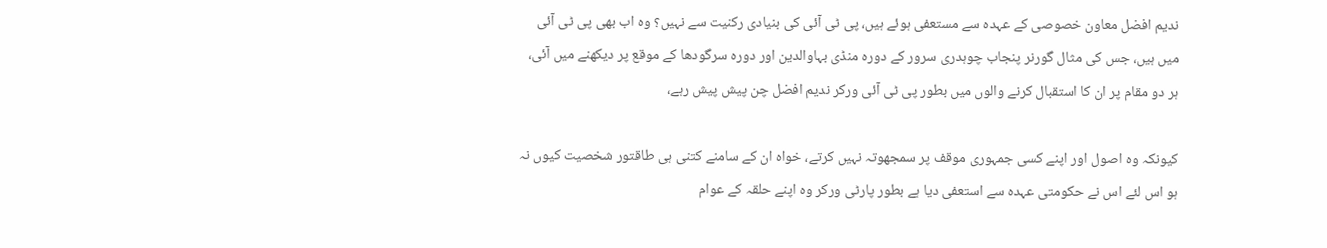ندیم افضل معاون خصوصی کے عہدہ سے مستعفی ہوئے ہیں، پی ٹی آئی کی بنیادی رکنیت سے نہیں؟ وہ اب بھی پی ٹی آئی میں ہیں، جس کی مثال گورنر پنجاب چوہدری سرور کے دورہ منڈی بہاوالدین اور دورہ سرگودھا کے موقع پر دیکھنے میں آئی، ہر دو مقام پر ان کا استقبال کرنے والوں میں بطور پی ٹی آئی ورکر ندیم افضل چن پیش پیش رہے،

کیونکہ وہ اصول اور اپنے کسی جمہوری موقف پر سمجھوتہ نہیں کرتے، خواہ ان کے سامنے کتنی ہی طاقتور شخصیت کیوں نہ ہو اس لئے اس نے حکومتی عہدہ سے استعفی دیا ہے بطور پارٹی ورکر وہ اپنے حلقہ کے عوام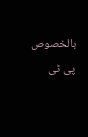بالخصوص پی ٹی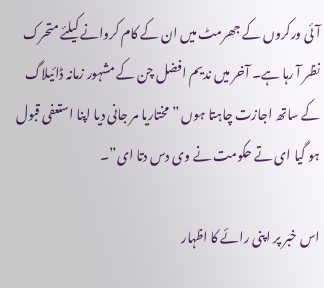آئی ورکروں کے جھرمٹ میں ان کے کام کروانے کیلئے متحرک نظر آ رہا ہے۔ آخر میں ندیم افضل چن کے مشہور زمانہ ڈائیلاگ کے ساتھ اجازت چاہتا ہوں ” مختاریا مر جانی دیا اپنا استعفی قبول ہو گیا ای تے حکومت نے وی دس دتا ای”۔

اس خبر پر اپنی رائے کا اظہار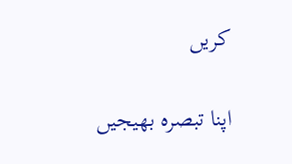کریں

اپنا تبصرہ بھیجیں